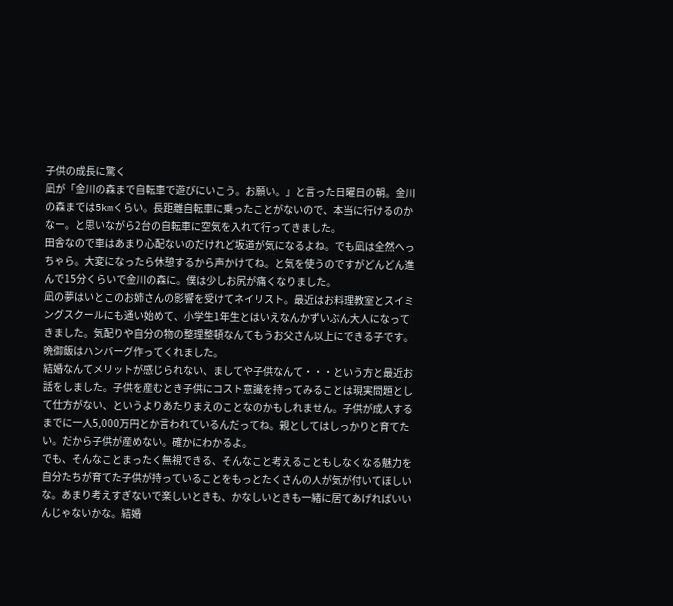子供の成長に驚く
凪が「金川の森まで自転車で遊びにいこう。お願い。」と言った日曜日の朝。金川の森までは5kmくらい。長距離自転車に乗ったことがないので、本当に行けるのかなー。と思いながら2台の自転車に空気を入れて行ってきました。
田舎なので車はあまり心配ないのだけれど坂道が気になるよね。でも凪は全然へっちゃら。大変になったら休憩するから声かけてね。と気を使うのですがどんどん進んで15分くらいで金川の森に。僕は少しお尻が痛くなりました。
凪の夢はいとこのお姉さんの影響を受けてネイリスト。最近はお料理教室とスイミングスクールにも通い始めて、小学生1年生とはいえなんかずいぶん大人になってきました。気配りや自分の物の整理整頓なんてもうお父さん以上にできる子です。晩御飯はハンバーグ作ってくれました。
結婚なんてメリットが感じられない、ましてや子供なんて・・・という方と最近お話をしました。子供を産むとき子供にコスト意識を持ってみることは現実問題として仕方がない、というよりあたりまえのことなのかもしれません。子供が成人するまでに一人5,000万円とか言われているんだってね。親としてはしっかりと育てたい。だから子供が産めない。確かにわかるよ。
でも、そんなことまったく無視できる、そんなこと考えることもしなくなる魅力を自分たちが育てた子供が持っていることをもっとたくさんの人が気が付いてほしいな。あまり考えすぎないで楽しいときも、かなしいときも一緒に居てあげればいいんじゃないかな。結婚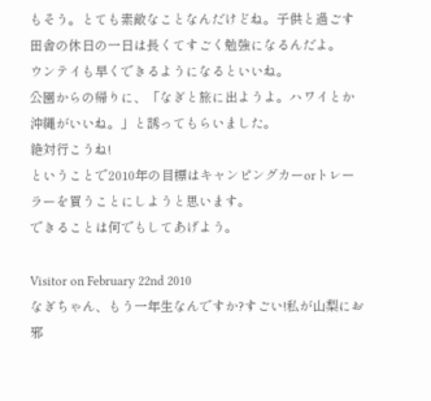もそう。とても素敵なことなんだけどね。子供と過ごす田舎の休日の一日は長くてすごく勉強になるんだよ。
ウンテイも早くできるようになるといいね。
公園からの帰りに、「なぎと旅に出ようよ。ハワイとか沖縄がいいね。」と誘ってもらいました。
絶対行こうね!
ということで2010年の目標はキャンピングカーorトレーラーを買うことにしようと思います。
できることは何でもしてあげよう。

Visitor on February 22nd 2010
なぎちゃん、もう一年生なんですか?すごい!私が山梨にお邪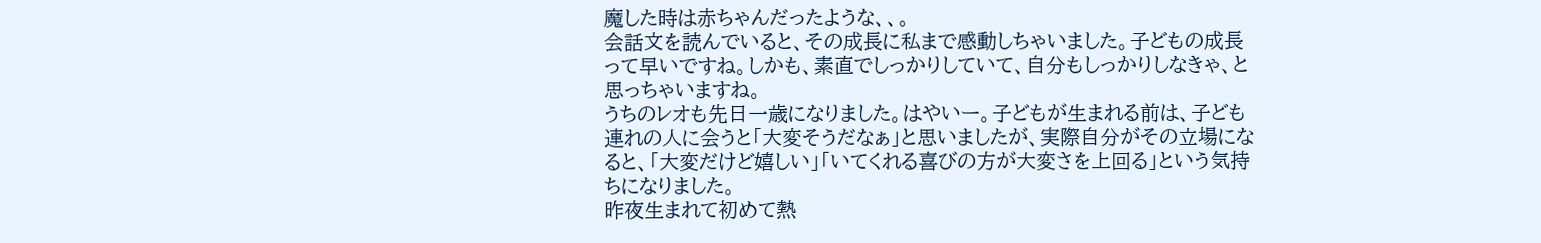魔した時は赤ちゃんだったような、、。
会話文を読んでいると、その成長に私まで感動しちゃいました。子どもの成長って早いですね。しかも、素直でしっかりしていて、自分もしっかりしなきゃ、と思っちゃいますね。
うちのレオも先日一歳になりました。はやいー。子どもが生まれる前は、子ども連れの人に会うと「大変そうだなぁ」と思いましたが、実際自分がその立場になると、「大変だけど嬉しい」「いてくれる喜びの方が大変さを上回る」という気持ちになりました。
昨夜生まれて初めて熱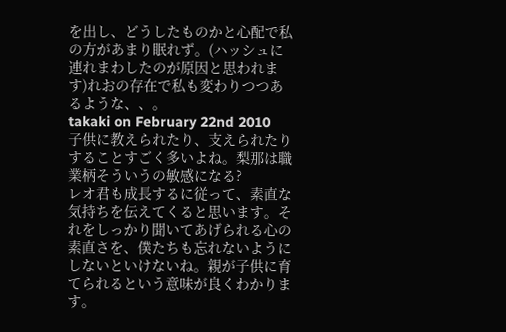を出し、どうしたものかと心配で私の方があまり眠れず。(ハッシュに連れまわしたのが原因と思われます)れおの存在で私も変わりつつあるような、、。
takaki on February 22nd 2010
子供に教えられたり、支えられたりすることすごく多いよね。梨那は職業柄そういうの敏感になる?
レオ君も成長するに従って、素直な気持ちを伝えてくると思います。それをしっかり聞いてあげられる心の素直さを、僕たちも忘れないようにしないといけないね。親が子供に育てられるという意味が良くわかります。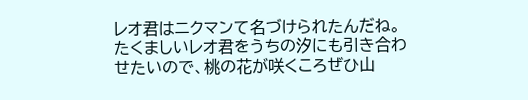レオ君はニクマンて名づけられたんだね。たくましいレオ君をうちの汐にも引き合わせたいので、桃の花が咲くころぜひ山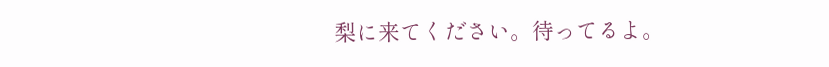梨に来てください。待ってるよ。